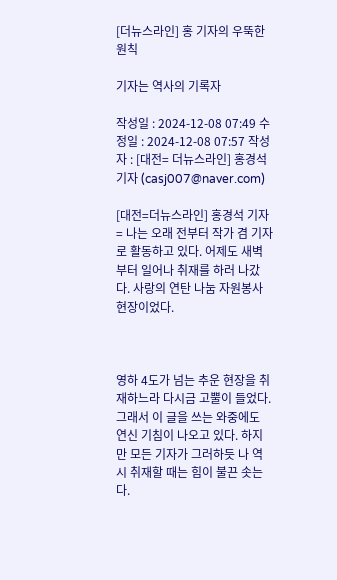[더뉴스라인] 홍 기자의 우뚝한 원칙

기자는 역사의 기록자

작성일 : 2024-12-08 07:49 수정일 : 2024-12-08 07:57 작성자 : [대전= 더뉴스라인] 홍경석 기자 (casj007@naver.com)

[대전=더뉴스라인] 홍경석 기자 = 나는 오래 전부터 작가 겸 기자로 활동하고 있다. 어제도 새벽부터 일어나 취재를 하러 나갔다. 사랑의 연탄 나눔 자원봉사 현장이었다.



영하 4도가 넘는 추운 현장을 취재하느라 다시금 고뿔이 들었다. 그래서 이 글을 쓰는 와중에도 연신 기침이 나오고 있다. 하지만 모든 기자가 그러하듯 나 역시 취재할 때는 힘이 불끈 솟는다.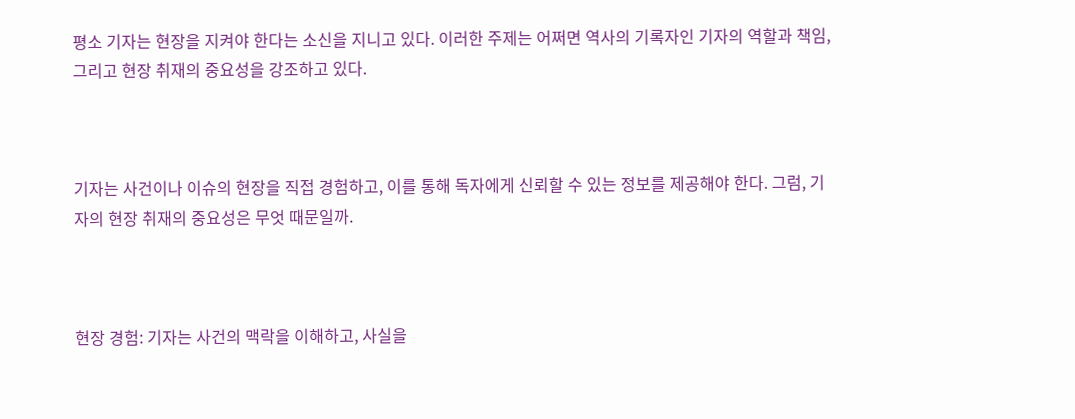평소 기자는 현장을 지켜야 한다는 소신을 지니고 있다. 이러한 주제는 어쩌면 역사의 기록자인 기자의 역할과 책임, 그리고 현장 취재의 중요성을 강조하고 있다.



기자는 사건이나 이슈의 현장을 직접 경험하고, 이를 통해 독자에게 신뢰할 수 있는 정보를 제공해야 한다. 그럼, 기자의 현장 취재의 중요성은 무엇 때문일까.



현장 경험: 기자는 사건의 맥락을 이해하고, 사실을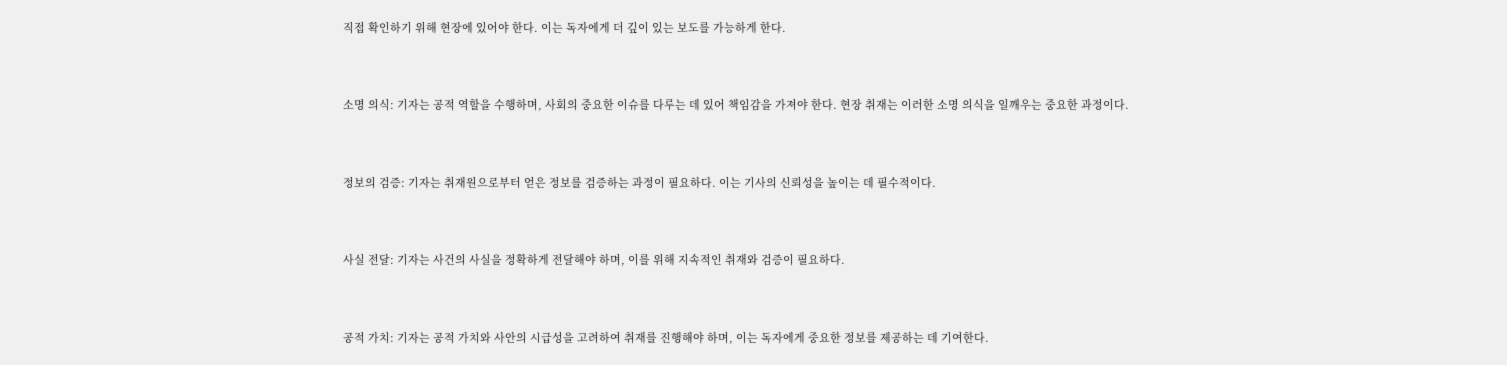직접 확인하기 위해 현장에 있어야 한다. 이는 독자에게 더 깊이 있는 보도를 가능하게 한다.



소명 의식: 기자는 공적 역할을 수행하며, 사회의 중요한 이슈를 다루는 데 있어 책임감을 가져야 한다. 현장 취재는 이러한 소명 의식을 일깨우는 중요한 과정이다.



정보의 검증: 기자는 취재원으로부터 얻은 정보를 검증하는 과정이 필요하다. 이는 기사의 신뢰성을 높이는 데 필수적이다.



사실 전달: 기자는 사건의 사실을 정확하게 전달해야 하며, 이를 위해 지속적인 취재와 검증이 필요하다.



공적 가치: 기자는 공적 가치와 사안의 시급성을 고려하여 취재를 진행해야 하며, 이는 독자에게 중요한 정보를 제공하는 데 기여한다.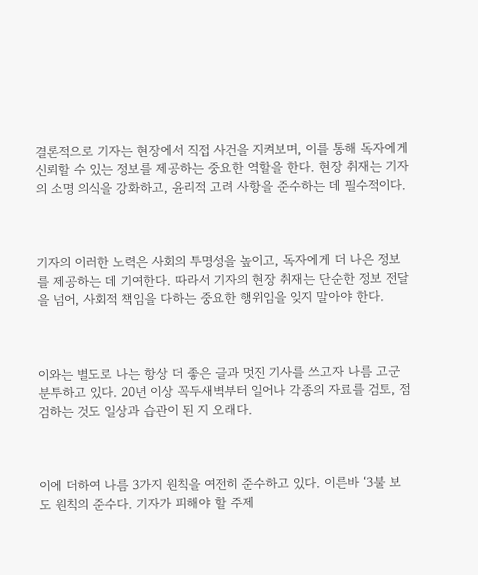결론적으로 기자는 현장에서 직접 사건을 지켜보며, 이를 통해 독자에게 신뢰할 수 있는 정보를 제공하는 중요한 역할을 한다. 현장 취재는 기자의 소명 의식을 강화하고, 윤리적 고려 사항을 준수하는 데 필수적이다.



기자의 이러한 노력은 사회의 투명성을 높이고, 독자에게 더 나은 정보를 제공하는 데 기여한다. 따라서 기자의 현장 취재는 단순한 정보 전달을 넘어, 사회적 책임을 다하는 중요한 행위임을 잊지 말아야 한다.



이와는 별도로 나는 항상 더 좋은 글과 멋진 기사를 쓰고자 나름 고군분투하고 있다. 20년 이상 꼭두새벽부터 일어나 각종의 자료를 검토, 점검하는 것도 일상과 습관이 된 지 오래다.



이에 더하여 나름 3가지 원칙을 여전히 준수하고 있다. 이른바 ‘3불 보도 원칙의 준수다. 기자가 피해야 할 주제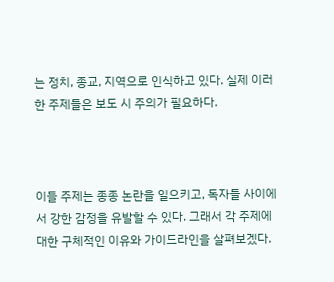는 정치, 종교, 지역으로 인식하고 있다. 실제 이러한 주제들은 보도 시 주의가 필요하다.



이들 주제는 종종 논란을 일으키고, 독자들 사이에서 강한 감정을 유발할 수 있다. 그래서 각 주제에 대한 구체적인 이유와 가이드라인을 살펴보겠다.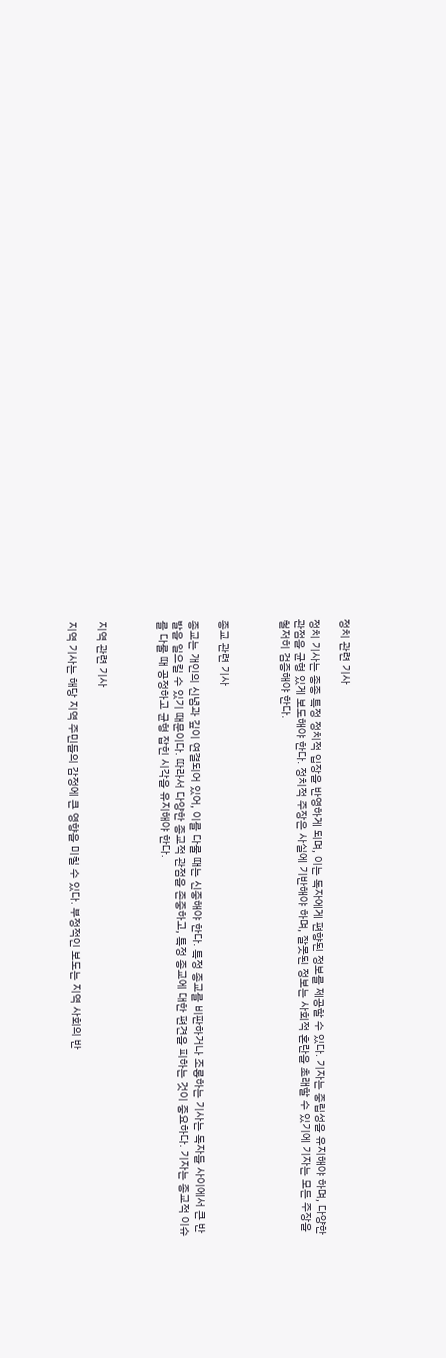정치 관련 기사

정치 기사는 종종 특정 정치적 입장을 반영하게 되며, 이는 독자에게 편향된 정보를 제공할 수 있다. 기자는 중립성을 유지해야 하며, 다양한 관점을 균형 있게 보도해야 한다. 정치적 주장은 사실에 기반해야 하며, 잘못된 정보는 사회적 혼란을 초래할 수 있기에 기자는 모든 주장을 철저히 검증해야 한다.



종교 관련 기사

종교는 개인의 신념과 깊이 연결되어 있어, 이를 다룰 때는 신중해야 한다. 특정 종교를 비판하거나 조롱하는 기사는 독자들 사이에서 큰 반발을 일으킬 수 있기 때문이다. 따라서 다양한 종교적 관점을 존중하고, 특정 종교에 대한 편견을 피하는 것이 중요하다. 기자는 종교적 이슈를 다룰 때 공정하고 균형 잡힌 시각을 유지해야 한다.



지역 관련 기사

지역 기사는 해당 지역 주민들의 감정에 큰 영향을 미칠 수 있다. 부정적인 보도는 지역 사회의 반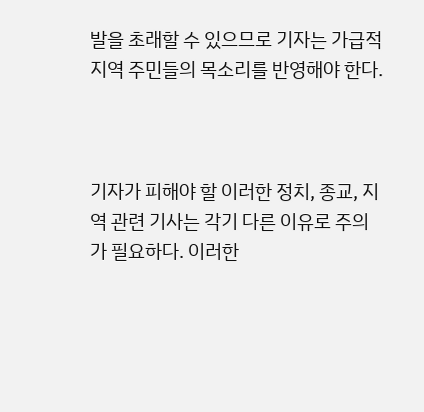발을 초래할 수 있으므로 기자는 가급적 지역 주민들의 목소리를 반영해야 한다.



기자가 피해야 할 이러한 정치, 종교, 지역 관련 기사는 각기 다른 이유로 주의가 필요하다. 이러한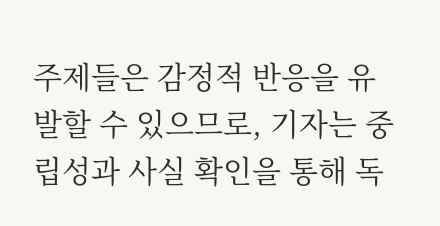주제들은 감정적 반응을 유발할 수 있으므로, 기자는 중립성과 사실 확인을 통해 독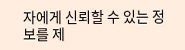자에게 신뢰할 수 있는 정보를 제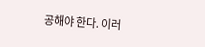공해야 한다. 이러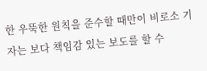한 우뚝한 원칙을 준수할 때만이 비로소 기자는 보다 책임감 있는 보도를 할 수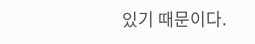있기 때문이다.